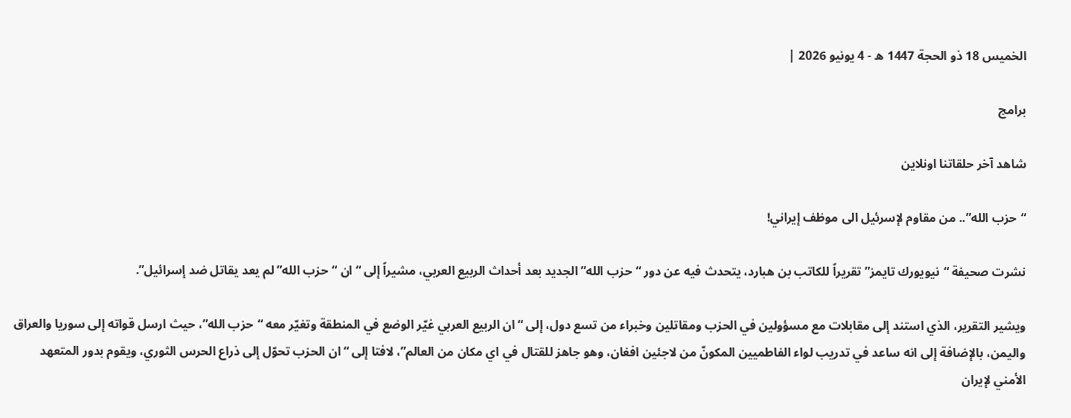الخميس 18 ذو الحجة 1447 ه - 4 يونيو 2026 |

برامج

شاهد آخر حلقاتنا اونلاين

“حزب الله”.. من مقاوم لإسرئيل الى موظف إيراني!

نشرت صحيفة “نيويورك تايمز” تقريراً للكاتب بن هبارد، يتحدث فيه عن دور “حزب الله” الجديد بعد أحداث الربيع العربي، مشيراً إلى “ان “حزب الله” لم يعد يقاتل ضد إسرائيل”.

ويشير التقرير، الذي استند إلى مقابلات مع مسؤولين في الحزب ومقاتلين وخبراء من تسع دول، إلى “ان الربيع العربي غيّر الوضع في المنطقة وتغيّر معه “حزب الله”، حيث ارسل قواته إلى سوريا والعراق واليمن، بالإضافة إلى انه ساعد في تدريب لواء الفاطميين المكونّ من لاجئين افغان، وهو جاهز للقتال في اي مكان من العالم”، لافتا إلى “ان الحزب تحوّل إلى ذراع الحرس الثوري، ويقوم بدور المتعهد الأمني لإيران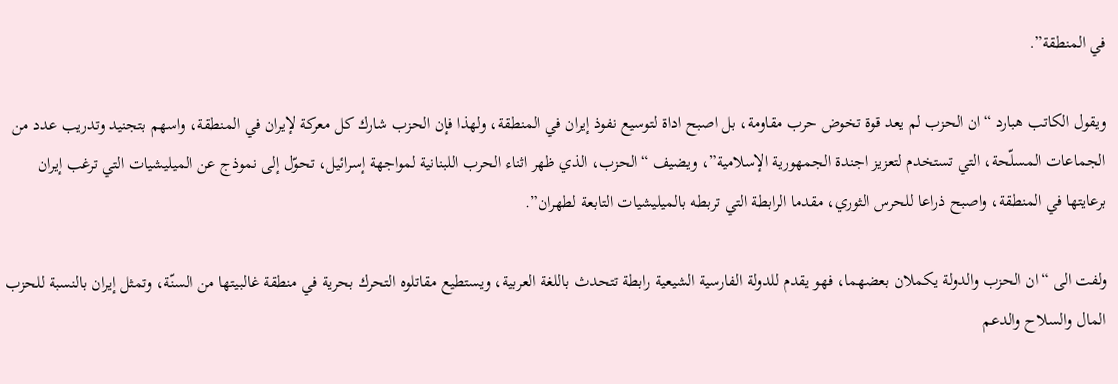في المنطقة”.

ويقول الكاتب هبارد “ان الحزب لم يعد قوة تخوض حرب مقاومة، بل اصبح اداة لتوسيع نفوذ إيران في المنطقة، ولهذا فإن الحزب شارك كل معركة لإيران في المنطقة، واسهم بتجنيد وتدريب عدد من الجماعات المسلّحة، التي تستخدم لتعزيز اجندة الجمهورية الإسلامية”، ويضيف “الحزب، الذي ظهر اثناء الحرب اللبنانية لمواجهة إسرائيل، تحوّل إلى نموذج عن الميليشيات التي ترغب إيران برعايتها في المنطقة، واصبح ذراعا للحرس الثوري، مقدما الرابطة التي تربطه بالميليشيات التابعة لطهران”.

ولفت الى “ان الحزب والدولة يكملان بعضهما، فهو يقدم للدولة الفارسية الشيعية رابطة تتحدث باللغة العربية، ويستطيع مقاتلوه التحرك بحرية في منطقة غالبيتها من السنّة، وتمثل إيران بالنسبة للحزب المال والسلاح والدعم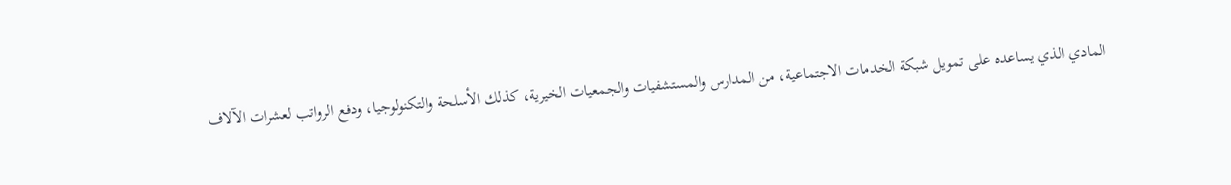المادي الذي يساعده على تمويل شبكة الخدمات الاجتماعية، من المدارس والمستشفيات والجمعيات الخيرية، كذلك الأسلحة والتكنولوجيا، ودفع الرواتب لعشرات الآلاف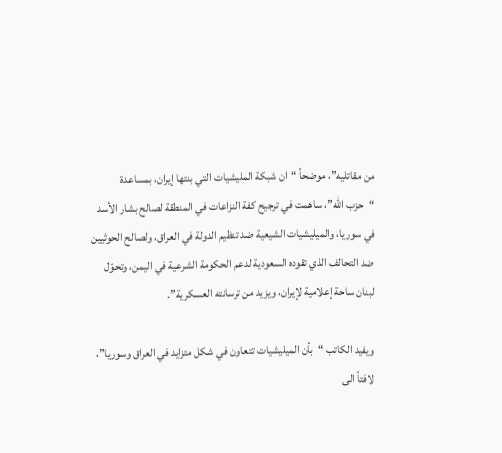من مقاتليه”، موضحاً “ان شبكة المليشيات التي بنتها إيران، بمساعدة “حزب الله”، ساهمت في ترجيح كفة النزاعات في المنطقة لصالح بشار الأسد في سوريا، والميليشيات الشيعية ضد تنظيم الدولة في العراق، ولصالح الحوثيين ضد التحالف الذي تقوده السعودية لدعم الحكومة الشرعية في اليمن، وتحوّل لبنان ساحة إعلامية لإيران، ويزيد من ترسانته العسكرية”.

ويفيد الكاتب “بأن الميليشيات تتعاون في شكل متزايد في العراق وسوريا”، لافتاً الى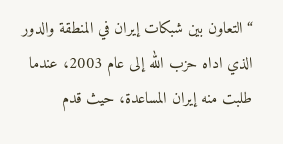“التعاون بين شبكات إيران في المنطقة والدور الذي اداه حزب الله إلى عام 2003، عندما طلبت منه إيران المساعدة، حيث قدم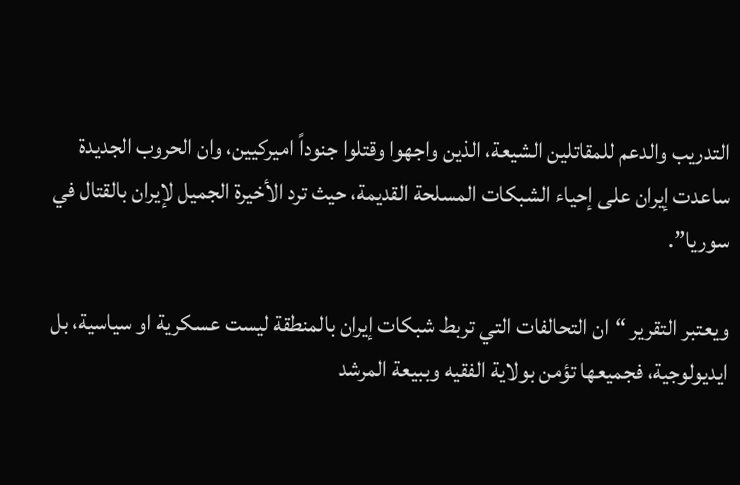التدريب والدعم للمقاتلين الشيعة، الذين واجهوا وقتلوا جنوداً اميركيين، وان الحروب الجديدة ساعدت إيران على إحياء الشبكات المسلحة القديمة، حيث ترد الأخيرة الجميل لإيران بالقتال في سوريا”.

ويعتبر التقرير “ان التحالفات التي تربط شبكات إيران بالمنطقة ليست عسكرية او سياسية، بل ايديولوجية، فجميعها تؤمن بولاية الفقيه وببيعة المرشد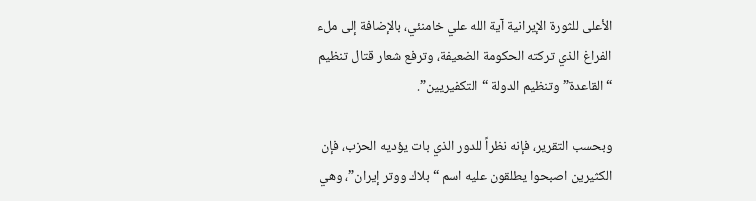الأعلى للثورة الإيرانية آية الله علي خامنئي، بالإضافة إلى ملء الفراغ الذي تركته الحكومة الضعيفة، وترفع شعار قتال تنظيم “القاعدة” وتنظيم الدولة “التكفيريين”.

وبحسب التقرير، فإنه نظراً للدور الذي بات يؤديه الحزب، فإن الكثيرين اصبحوا يطلقون عليه اسم “بلاك ووتر إيران”، وهي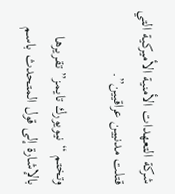شركة التعهدات الأمنية الأميركية التي قتلت مدنيين عراقيين”.

وتختم “نيويورك تايمز” تقريرها بالإشارة إلى قول المتحدث باسم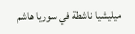ميليشيا ناشطة في سوريا هاشم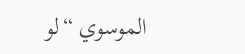الموسوي “لو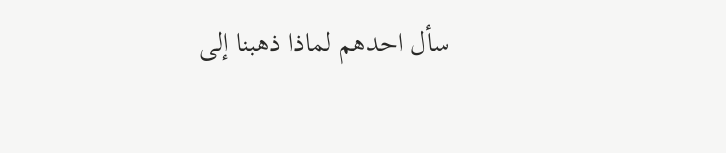سأل احدهم لماذا ذهبنا إلى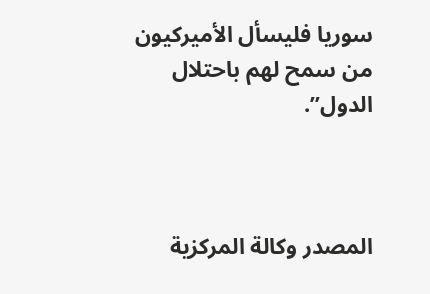سوريا فليسأل الأميركيون من سمح لهم باحتلال الدول”.



المصدر وكالة المركزية